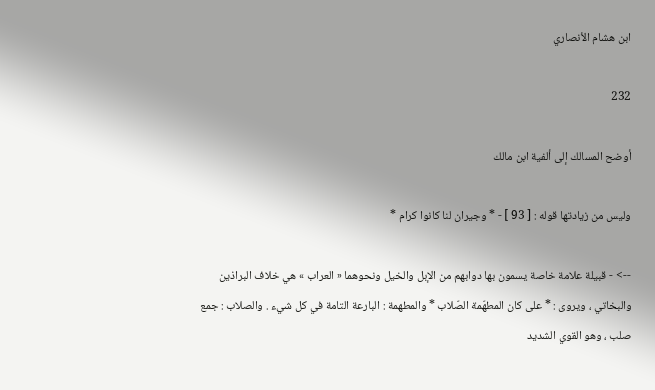ابن هشام الأنصاري

232

أوضح المسالك إلى ألفية ابن مالك

وليس من زيادتها قوله : [ 93 ] - * وجيران لنا كانوا كرام *

--> - قبيلة علامة خاصة يسمون بها دوابهم من الإبل والخيل ونحوهما « العراب » هي خلاف البراذين والبخاتي ، ويروى : * على كان المطهّمة الصّلاب * والمطهمة : البارعة التامة في كل شيء . والصلاب : جمع صلب ، وهو القوي الشديد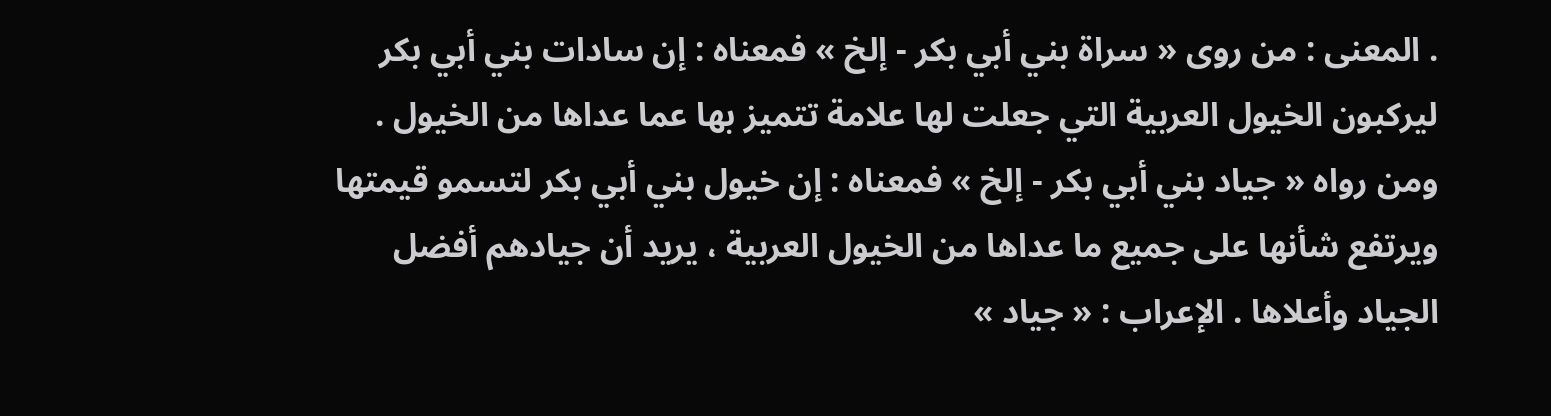. المعنى : من روى « سراة بني أبي بكر - إلخ » فمعناه : إن سادات بني أبي بكر ليركبون الخيول العربية التي جعلت لها علامة تتميز بها عما عداها من الخيول . ومن رواه « جياد بني أبي بكر - إلخ » فمعناه : إن خيول بني أبي بكر لتسمو قيمتها ويرتفع شأنها على جميع ما عداها من الخيول العربية ، يريد أن جيادهم أفضل الجياد وأعلاها . الإعراب : « جياد »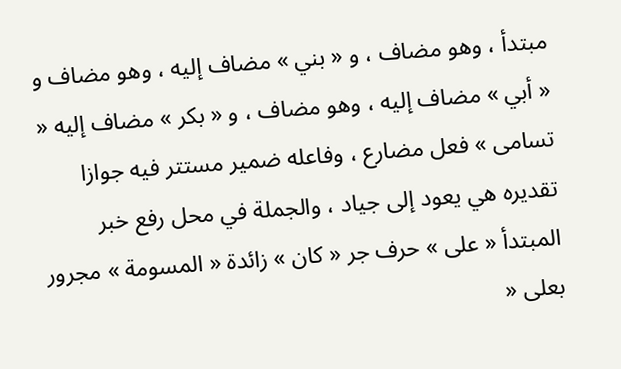مبتدأ ، وهو مضاف ، و « بني » مضاف إليه ، وهو مضاف و « أبي » مضاف إليه ، وهو مضاف ، و « بكر » مضاف إليه « تسامى » فعل مضارع ، وفاعله ضمير مستتر فيه جوازا تقديره هي يعود إلى جياد ، والجملة في محل رفع خبر المبتدأ « على » حرف جر « كان » زائدة « المسومة » مجرور بعلى «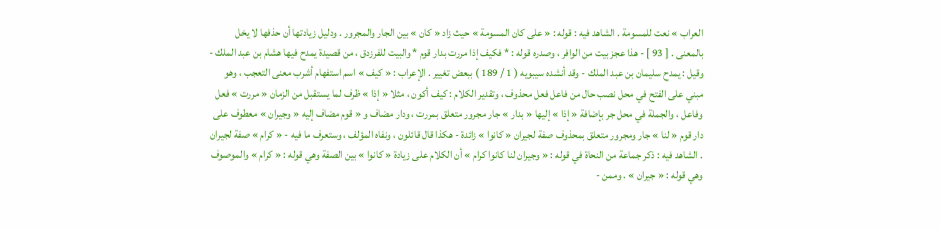العراب » نعت للمسومة . الشاهد فيه : قوله : « على كان المسومة » حيث زاد « كان » بين الجار والمجرور . ودليل زيادتها أن حذفها لا يخل بالمعنى . [ 93 ] - هذا عجز بيت من الوافر ، وصدره قوله : * فكيف إذا مررت بدار قوم * والبيت للفرزدق ، من قصيدة يمدح فيها هشام بن عبد الملك - وقيل : يمدح سليمان بن عبد الملك - وقد أنشده سيبويه ( 1 / 189 ) ببعض تغيير . الإعراب : « كيف » اسم استفهام أشرب معنى التعجب ، وهو مبني على الفتح في محل نصب حال من فاعل فعل محذوف ، وتقدير الكلام : كيف أكون ، مثلا « إذا » ظرف لما يستقبل من الزمان « مررت » فعل وفاعل ، والجملة في محل جر بإضافة « إذا » إليها « بدار » جار مجرور متعلق بمررت ، ودار مضاف و « قوم مضاف إليه « وجيران » معطوف على دار قوم « لنا » جار ومجرور متعلق بمحذوف صفة لجيران « كانوا » زائدة - هكذا قال قائلون ، ونفاه المؤلف ، وستعرف ما فيه - « كرام » صفة لجيران . الشاهد فيه : ذكر جماعة من النحاة في قوله : « وجيران لنا كانوا كرام » أن الكلام على زيادة « كانوا » بين الصفة وهي قوله : « كرام » والموصوف وهي قوله : « جيران » . وممن -